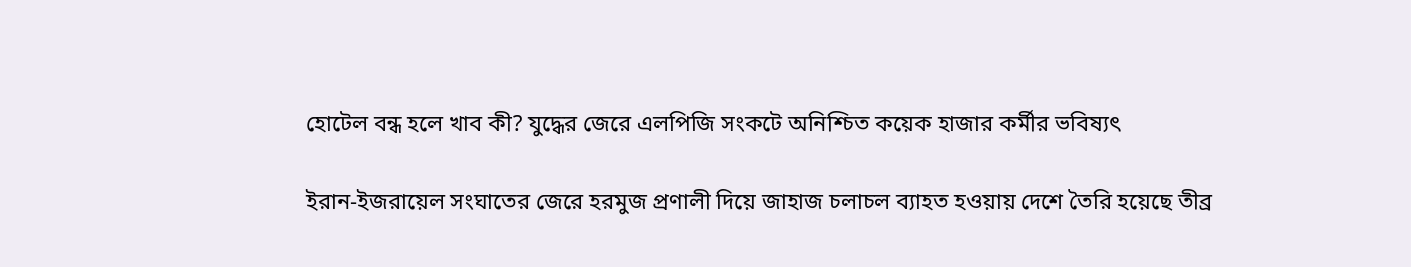হোটেল বন্ধ হলে খাব কী? যুদ্ধের জেরে এলপিজি সংকটে অনিশ্চিত কয়েক হাজার কর্মীর ভবিষ্যৎ

ইরান-ইজরায়েল সংঘাতের জেরে হরমুজ প্রণালী দিয়ে জাহাজ চলাচল ব্যাহত হওয়ায় দেশে তৈরি হয়েছে তীব্র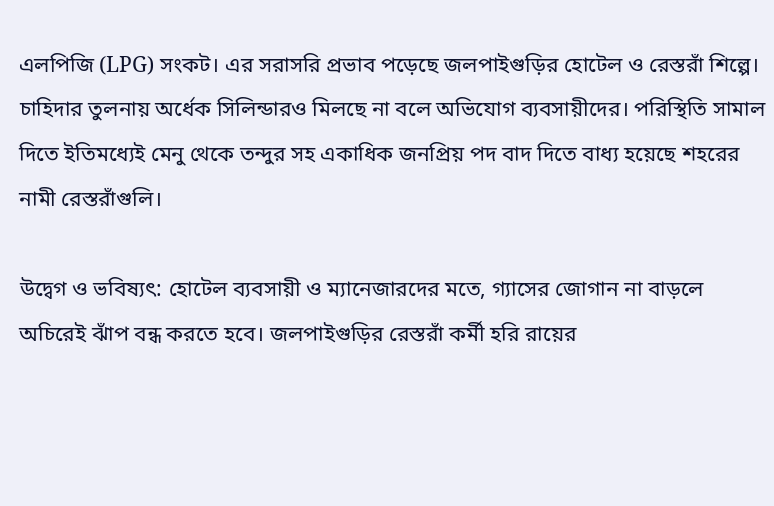এলপিজি (LPG) সংকট। এর সরাসরি প্রভাব পড়েছে জলপাইগুড়ির হোটেল ও রেস্তরাঁ শিল্পে। চাহিদার তুলনায় অর্ধেক সিলিন্ডারও মিলছে না বলে অভিযোগ ব্যবসায়ীদের। পরিস্থিতি সামাল দিতে ইতিমধ্যেই মেনু থেকে তন্দুর সহ একাধিক জনপ্রিয় পদ বাদ দিতে বাধ্য হয়েছে শহরের নামী রেস্তরাঁগুলি।

উদ্বেগ ও ভবিষ্যৎ: হোটেল ব্যবসায়ী ও ম্যানেজারদের মতে, গ্যাসের জোগান না বাড়লে অচিরেই ঝাঁপ বন্ধ করতে হবে। জলপাইগুড়ির রেস্তরাঁ কর্মী হরি রায়ের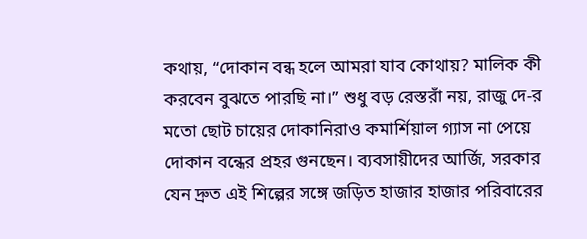কথায়, “দোকান বন্ধ হলে আমরা যাব কোথায়? মালিক কী করবেন বুঝতে পারছি না।” শুধু বড় রেস্তরাঁ নয়, রাজু দে-র মতো ছোট চায়ের দোকানিরাও কমার্শিয়াল গ্যাস না পেয়ে দোকান বন্ধের প্রহর গুনছেন। ব্যবসায়ীদের আর্জি, সরকার যেন দ্রুত এই শিল্পের সঙ্গে জড়িত হাজার হাজার পরিবারের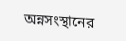অন্নসংস্থানের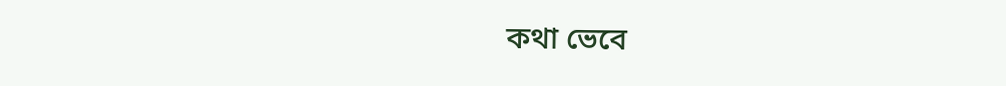কথা ভেবে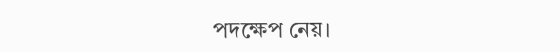পদক্ষেপ নেয়।